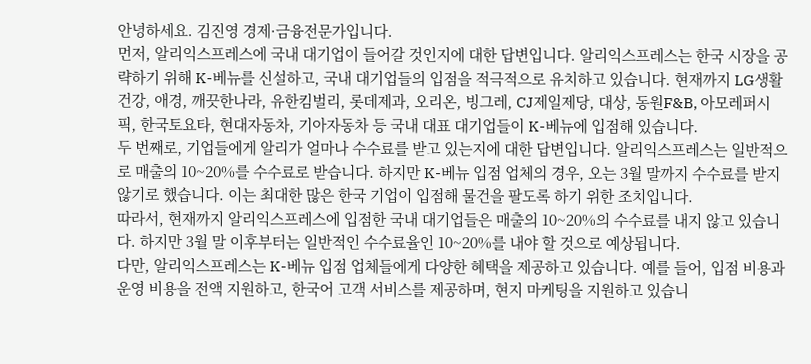안녕하세요. 김진영 경제·금융전문가입니다.
먼저, 알리익스프레스에 국내 대기업이 들어갈 것인지에 대한 답변입니다. 알리익스프레스는 한국 시장을 공략하기 위해 K-베뉴를 신설하고, 국내 대기업들의 입점을 적극적으로 유치하고 있습니다. 현재까지 LG생활건강, 애경, 깨끗한나라, 유한킴벌리, 롯데제과, 오리온, 빙그레, CJ제일제당, 대상, 동원F&B, 아모레퍼시픽, 한국토요타, 현대자동차, 기아자동차 등 국내 대표 대기업들이 K-베뉴에 입점해 있습니다.
두 번째로, 기업들에게 알리가 얼마나 수수료를 받고 있는지에 대한 답변입니다. 알리익스프레스는 일반적으로 매출의 10~20%를 수수료로 받습니다. 하지만 K-베뉴 입점 업체의 경우, 오는 3월 말까지 수수료를 받지 않기로 했습니다. 이는 최대한 많은 한국 기업이 입점해 물건을 팔도록 하기 위한 조치입니다.
따라서, 현재까지 알리익스프레스에 입점한 국내 대기업들은 매출의 10~20%의 수수료를 내지 않고 있습니다. 하지만 3월 말 이후부터는 일반적인 수수료율인 10~20%를 내야 할 것으로 예상됩니다.
다만, 알리익스프레스는 K-베뉴 입점 업체들에게 다양한 혜택을 제공하고 있습니다. 예를 들어, 입점 비용과 운영 비용을 전액 지원하고, 한국어 고객 서비스를 제공하며, 현지 마케팅을 지원하고 있습니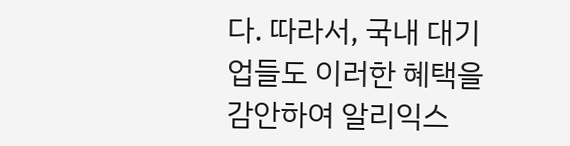다. 따라서, 국내 대기업들도 이러한 혜택을 감안하여 알리익스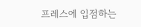프레스에 입점하는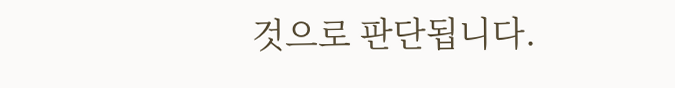것으로 판단됩니다.